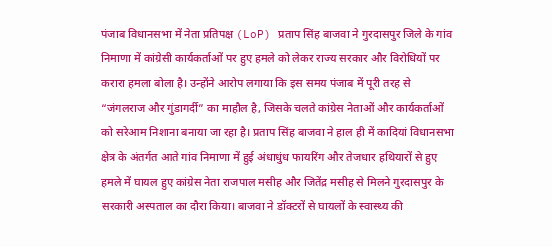पंजाब विधानसभा में नेता प्रतिपक्ष (LoP) प्रताप सिंह बाजवा ने गुरदासपुर जिले के गांव निमाणा में कांग्रेसी कार्यकर्ताओं पर हुए हमले को लेकर राज्य सरकार और विरोधियों पर करारा हमला बोला है। उन्होंने आरोप लगाया कि इस समय पंजाब में पूरी तरह से “जंगलराज और गुंडागर्दी” का माहौल है, जिसके चलते कांग्रेस नेताओं और कार्यकर्ताओं को सरेआम निशाना बनाया जा रहा है। प्रताप सिंह बाजवा ने हाल ही में कादियां विधानसभा क्षेत्र के अंतर्गत आते गांव निमाणा में हुई अंधाधुंध फायरिंग और तेजधार हथियारों से हुए हमले में घायल हुए कांग्रेस नेता राजपाल मसीह और जितेंद्र मसीह से मिलने गुरदासपुर के सरकारी अस्पताल का दौरा किया। बाजवा ने डॉक्टरों से घायलों के स्वास्थ्य की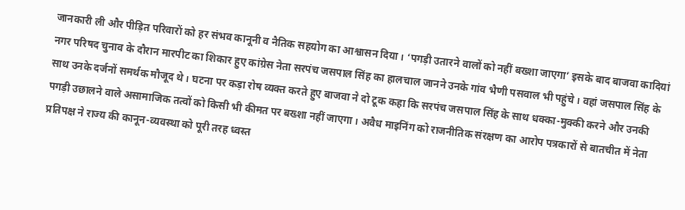जानकारी ली और पीड़ित परिवारों को हर संभव कानूनी व नैतिक सहयोग का आश्वासन दिया। ‘पगड़ी उतारने वालों को नहीं बख्शा जाएगा’ इसके बाद बाजवा कादियां नगर परिषद चुनाव के दौरान मारपीट का शिकार हुए कांग्रेस नेता सरपंच जसपाल सिंह का हालचाल जानने उनके गांव भैणी पसवाल भी पहुंचे। वहां जसपाल सिंह के साथ उनके दर्जनों समर्थक मौजूद थे। घटना पर कड़ा रोष व्यक्त करते हुए बाजवा ने दो टूक कहा कि सरपंच जसपाल सिंह के साथ धक्का-मुक्की करने और उनकी पगड़ी उछालने वाले असामाजिक तत्वों को किसी भी कीमत पर बख्शा नहीं जाएगा। अवैध माइनिंग को राजनीतिक संरक्षण का आरोप पत्रकारों से बातचीत में नेता प्रतिपक्ष ने राज्य की कानून-व्यवस्था को पूरी तरह ध्वस्त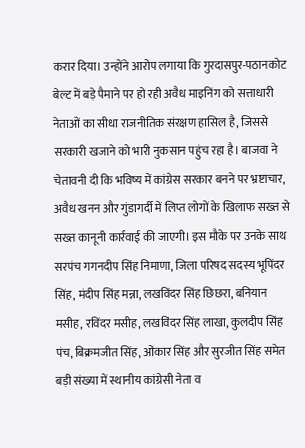करार दिया। उन्होंने आरोप लगाया कि गुरदासपुर-पठानकोट बेल्ट में बड़े पैमाने पर हो रही अवैध माइनिंग को सत्ताधारी नेताओं का सीधा राजनीतिक संरक्षण हासिल है, जिससे सरकारी खजाने को भारी नुकसान पहुंच रहा है। बाजवा ने चेतावनी दी कि भविष्य में कांग्रेस सरकार बनने पर भ्रष्टाचार, अवैध खनन और गुंडागर्दी में लिप्त लोगों के खिलाफ सख्त से सख्त कानूनी कार्रवाई की जाएगी। इस मौके पर उनके साथ सरपंच गगनदीप सिंह निमाणा, जिला परिषद सदस्य भूपिंदर सिंह, मंदीप सिंह मन्ना, लखविंदर सिंह छिछरा, बनियान मसीह, रविंदर मसीह, लखविंदर सिंह लाखा, कुलदीप सिंह पंच, बिक्रमजीत सिंह, ओंकार सिंह और सुरजीत सिंह समेत बड़ी संख्या में स्थानीय कांग्रेसी नेता व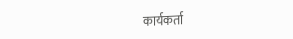कार्यकर्ता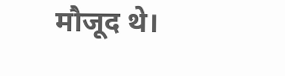मौजूद थे।